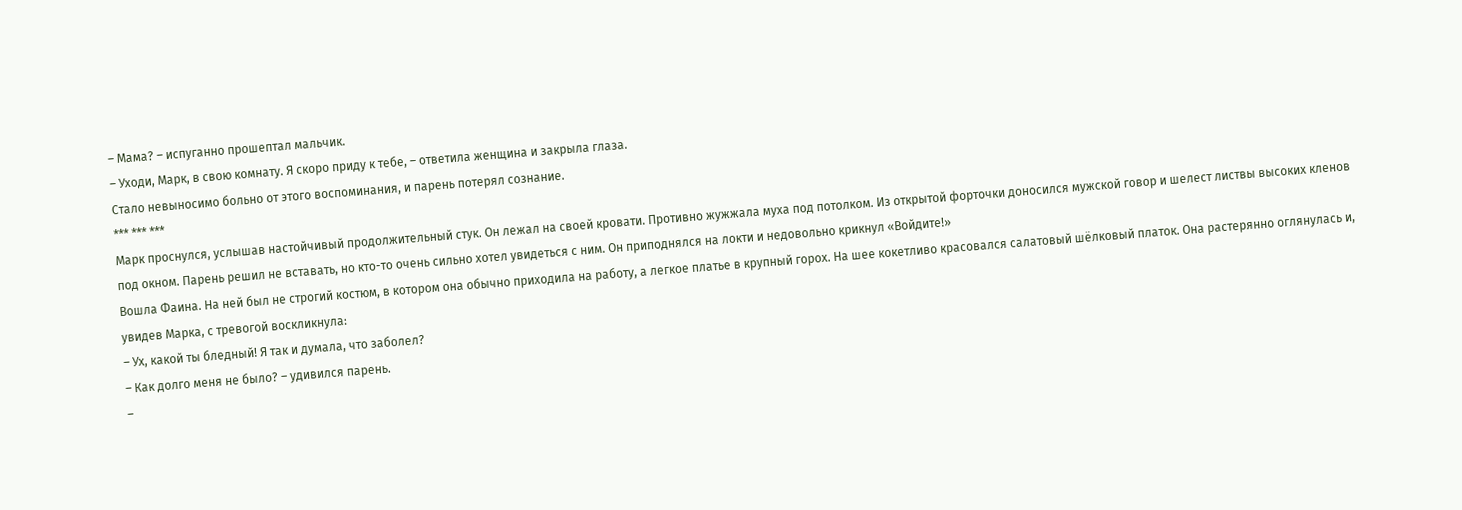– Мама? – испуганно прошептал мальчик.
– Уходи, Марк, в свою комнату. Я скоро приду к тебе, – ответила женщина и закрыла глаза.
Стало невыносимо больно от этого воспоминания, и парень потерял сознание.
*** *** ***
Марк проснулся, услышав настойчивый продолжительный стук. Он лежал на своей кровати. Противно жужжала муха под потолком. Из открытой форточки доносился мужской говор и шелест листвы высоких кленов под окном. Парень решил не вставать, но кто-то очень сильно хотел увидеться с ним. Он приподнялся на локти и недовольно крикнул «Войдите!»
Вошла Фаина. На ней был не строгий костюм, в котором она обычно приходила на работу, а легкое платье в крупный горох. На шее кокетливо красовался салатовый шёлковый платок. Она растерянно оглянулась и, увидев Марка, с тревогой воскликнула:
– Ух, какой ты бледный! Я так и думала, что заболел?
– Как долго меня не было? – удивился парень.
–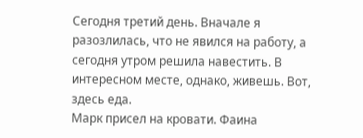Сегодня третий день. Вначале я разозлилась, что не явился на работу, а сегодня утром решила навестить. В интересном месте, однако, живешь. Вот, здесь еда.
Марк присел на кровати. Фаина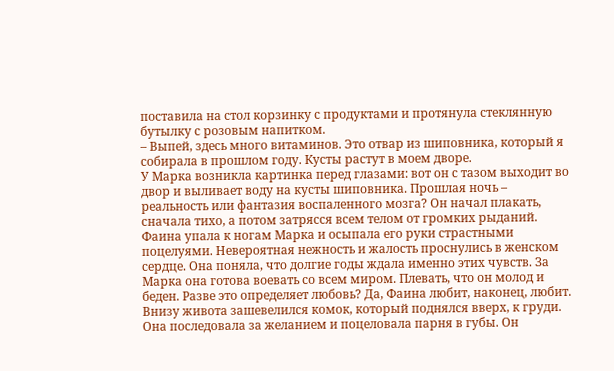поставила на стол корзинку с продуктами и протянула стеклянную бутылку с розовым напитком.
– Выпей, здесь много витаминов. Это отвар из шиповника, который я собирала в прошлом году. Кусты растут в моем дворе.
У Марка возникла картинка перед глазами: вот он с тазом выходит во двор и выливает воду на кусты шиповника. Прошлая ночь – реальность или фантазия воспаленного мозга? Он начал плакать, сначала тихо, а потом затрясся всем телом от громких рыданий. Фаина упала к ногам Марка и осыпала его руки страстными поцелуями. Невероятная нежность и жалость проснулись в женском сердце. Она поняла, что долгие годы ждала именно этих чувств. За Марка она готова воевать со всем миром. Плевать, что он молод и беден. Разве это определяет любовь? Да, Фаина любит, наконец, любит. Внизу живота зашевелился комок, который поднялся вверх, к груди. Она последовала за желанием и поцеловала парня в губы. Он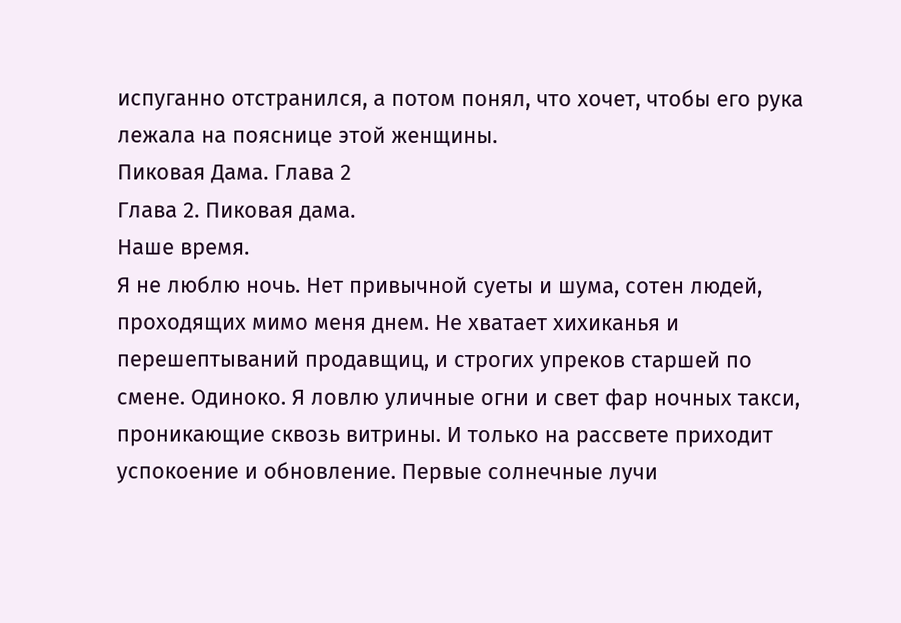испуганно отстранился, а потом понял, что хочет, чтобы его рука лежала на пояснице этой женщины.
Пиковая Дама. Глава 2
Глава 2. Пиковая дама.
Наше время.
Я не люблю ночь. Нет привычной суеты и шума, сотен людей, проходящих мимо меня днем. Не хватает хихиканья и перешептываний продавщиц, и строгих упреков старшей по смене. Одиноко. Я ловлю уличные огни и свет фар ночных такси, проникающие сквозь витрины. И только на рассвете приходит успокоение и обновление. Первые солнечные лучи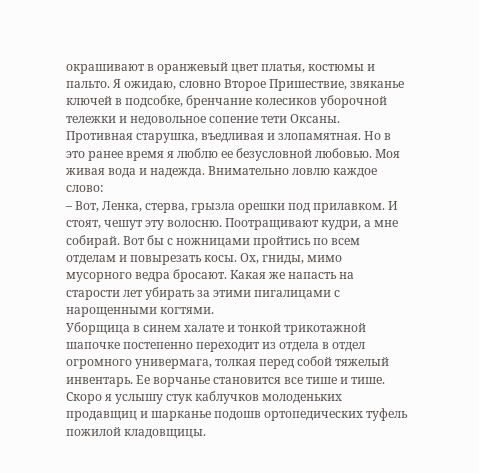окрашивают в оранжевый цвет платья, костюмы и пальто. Я ожидаю, словно Второе Пришествие, звяканье ключей в подсобке, бренчание колесиков уборочной тележки и недовольное сопение тети Оксаны. Противная старушка, въедливая и злопамятная. Но в это ранее время я люблю ее безусловной любовью. Моя живая вода и надежда. Внимательно ловлю каждое слово:
– Вот, Ленка, стерва, грызла орешки под прилавком. И стоят, чешут эту волосню. Поотращивают кудри, а мне собирай. Вот бы с ножницами пройтись по всем отделам и повырезать косы. Ох, гниды, мимо мусорного ведра бросают. Какая же напасть на старости лет убирать за этими пигалицами с нарощенными когтями.
Уборщица в синем халате и тонкой трикотажной шапочке постепенно переходит из отдела в отдел огромного универмага, толкая перед собой тяжелый инвентарь. Ее ворчанье становится все тише и тише. Скоро я услышу стук каблучков молоденьких продавщиц и шарканье подошв ортопедических туфель пожилой кладовщицы.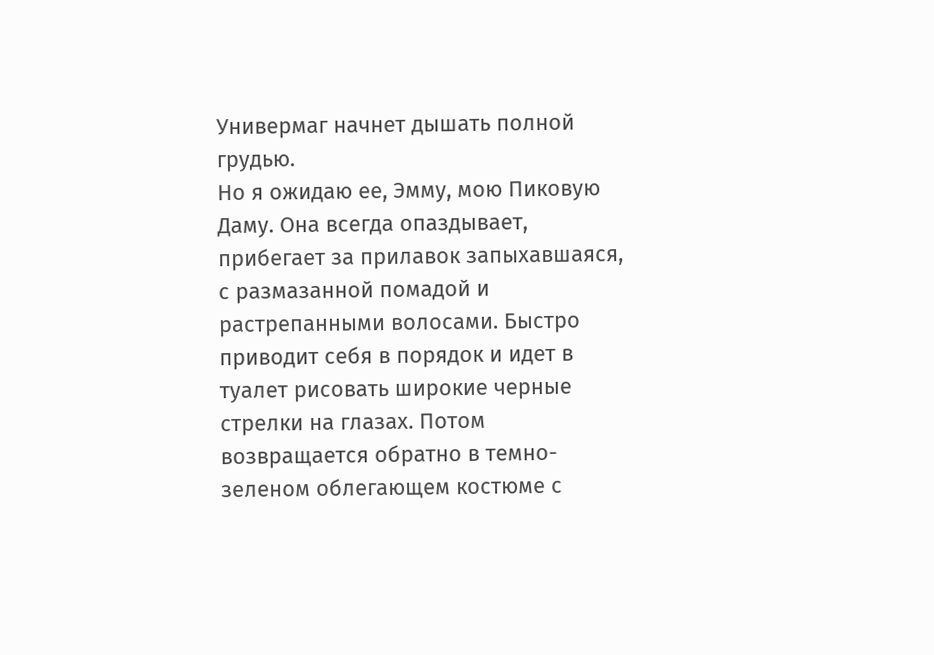Универмаг начнет дышать полной грудью.
Но я ожидаю ее, Эмму, мою Пиковую Даму. Она всегда опаздывает, прибегает за прилавок запыхавшаяся, с размазанной помадой и растрепанными волосами. Быстро приводит себя в порядок и идет в туалет рисовать широкие черные стрелки на глазах. Потом возвращается обратно в темно-зеленом облегающем костюме с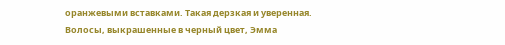оранжевыми вставками. Такая дерзкая и уверенная. Волосы, выкрашенные в черный цвет, Эмма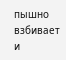пышно взбивает и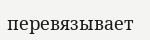перевязывает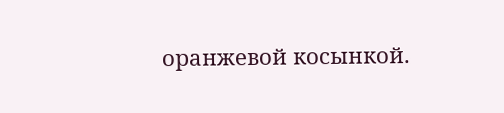оранжевой косынкой.